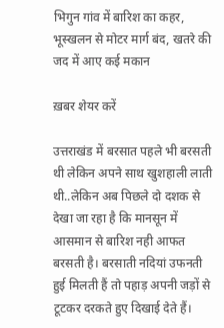भिगुन गांव में बारिश का कहर, भूस्खलन से मोटर मार्ग बंद, खतरे की जद में आए कई मकान

ख़बर शेयर करें

उत्तराखंड में बरसात पहले भी बरसती थी लेकिन अपने साथ खुशहाली लाती थी..लेकिन अब पिछले दो दशक से देखा जा रहा है कि मानसून में आसमान से बारिश नही आफत बरसती है। बरसाती नदियां उफनती हुई मिलती हैं तो पहाड़ अपनी जड़ों से टूटकर दरकते हुए दिखाई देते हैं।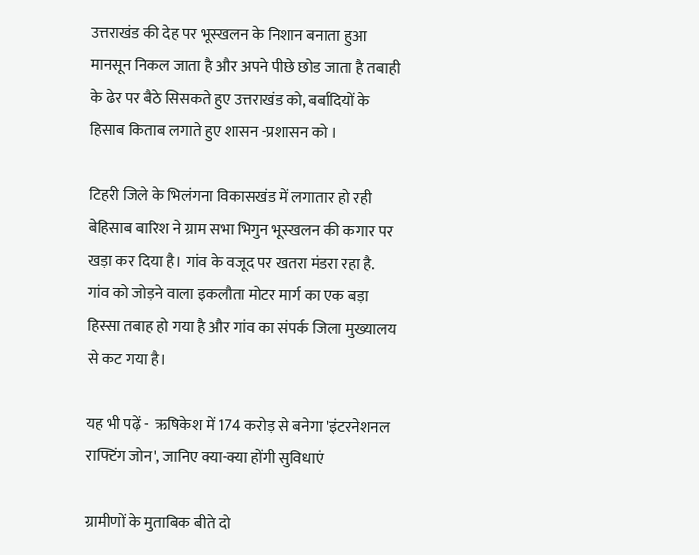उत्तराखंड की देह पर भूस्खलन के निशान बनाता हुआ मानसून निकल जाता है और अपने पीछे छोड जाता है तबाही के ढेर पर बैठे सिसकते हुए उत्तराखंड को, बर्बादियों के हिसाब किताब लगाते हुए शासन -प्रशासन को ।

टिहरी जिले के भिलंगना विकासखंड में लगातार हो रही बेहिसाब बारिश ने ग्राम सभा भिगुन भूस्खलन की कगार पर खड़ा कर दिया है। गांव के वजूद पर खतरा मंडरा रहा है. गांव को जोड़ने वाला इकलौता मोटर मार्ग का एक बड़ा हिस्सा तबाह हो गया है और गांव का संपर्क जिला मुख्यालय से कट गया है।

यह भी पढ़ें -  ऋषिकेश में 174 करोड़ से बनेगा 'इंटरनेशनल राफ्टिंग जोन', जानिए क्या-क्या होंगी सुविधाएं

ग्रामीणों के मुताबिक बीते दो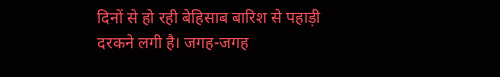दिनों से हो रही बेहिसाब बारिश से पहाड़ी दरकने लगी है। जगह-जगह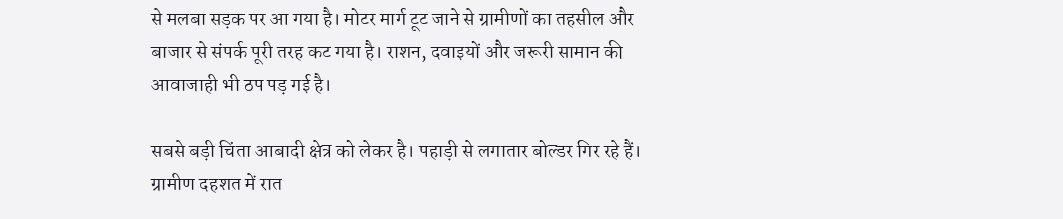से मलबा सड़क पर आ गया है। मोटर मार्ग टूट जाने से ग्रामीणों का तहसील और बाजार से संपर्क पूरी तरह कट गया है। राशन, दवाइयों और जरूरी सामान की आवाजाही भी ठप पड़ गई है।

सबसे बड़ी चिंता आबादी क्षेत्र को लेकर है। पहाड़ी से लगातार बोल्डर गिर रहे हैं। ग्रामीण दहशत में रात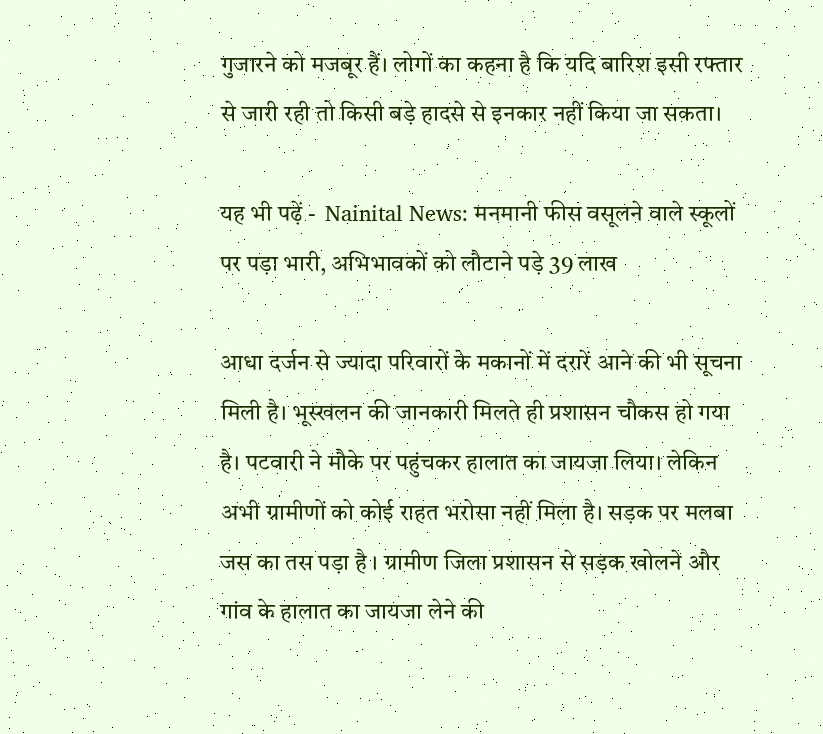गुजारने को मजबूर हैं। लोगों का कहना है कि यदि बारिश इसी रफ्तार से जारी रही तो किसी बड़े हादसे से इनकार नहीं किया जा सकता।

यह भी पढ़ें -  Nainital News: मनमानी फीस वसूलने वाले स्कूलों पर पड़ा भारी, अभिभावकों को लौटाने पड़े 39 लाख

आधा दर्जन से ज्यादा परिवारों के मकानों में दरारें आने की भी सूचना मिली है। भूस्खलन की जानकारी मिलते ही प्रशासन चौकस हो गया है। पटवारी ने मौके पर पहुंचकर हालात का जायजा लिया। लेकिन अभी ग्रामीणों को कोई राहत भरोसा नहीं मिला है। सड़क पर मलबा जस का तस पड़ा है । ग्रामीण जिला प्रशासन से सड़क खोलने और गांव के हालात का जायजा लेने की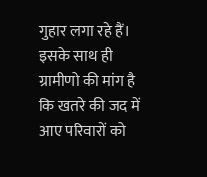गुहार लगा रहे हैं। इसके साथ ही ग्रामीणो की मांग है कि खतरे की जद में आए परिवारों को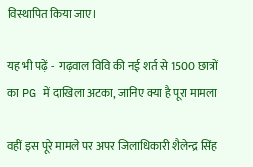विस्थापित किया जाए।

यह भी पढ़ें -  गढ़वाल विवि की नई शर्त से 1500 छात्रों का PG में दाखिला अटका, जानिए क्या है पूरा मामला

वहीं इस पूरे मामले पर अपर जिलाधिकारी शैलेन्द्र सिंह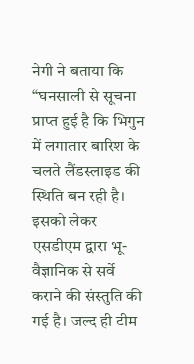नेगी ने बताया कि “घनसाली से सूचना प्राप्त हुई है कि भिगुन में लगातार बारिश के चलते लैंडस्लाइड की स्थिति बन रही है। इसको लेकर एसडीएम द्वारा भू-वैज्ञानिक से सर्वे कराने की संस्तुति की गई है। जल्द ही टीम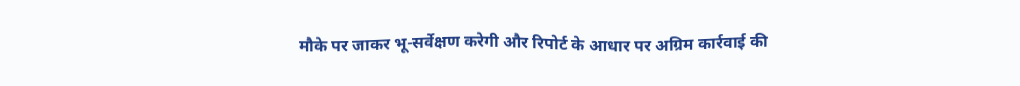मौके पर जाकर भू-सर्वेक्षण करेगी और रिपोर्ट के आधार पर अग्रिम कार्रवाई की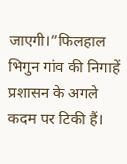जाएगी।”फिलहाल भिगुन गांव की निगाहें प्रशासन के अगले कदम पर टिकी हैं।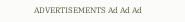ADVERTISEMENTS Ad Ad Ad